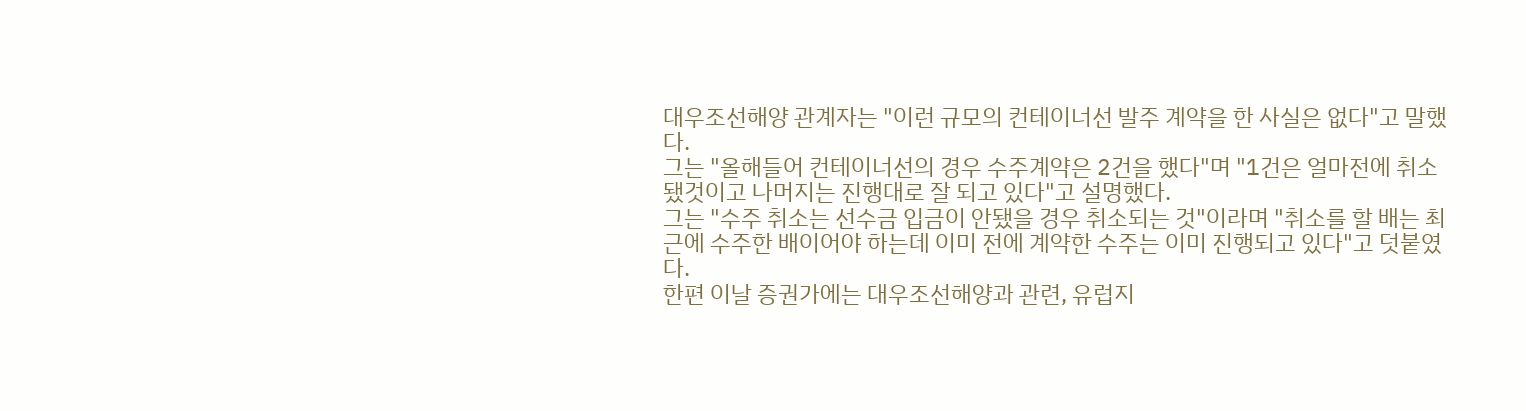대우조선해양 관계자는 "이런 규모의 컨테이너선 발주 계약을 한 사실은 없다"고 말했다.
그는 "올해들어 컨테이너선의 경우 수주계약은 2건을 했다"며 "1건은 얼마전에 취소됐것이고 나머지는 진행대로 잘 되고 있다"고 설명했다.
그는 "수주 취소는 선수금 입금이 안됐을 경우 취소되는 것"이라며 "취소를 할 배는 최근에 수주한 배이어야 하는데 이미 전에 계약한 수주는 이미 진행되고 있다"고 덧붙였다.
한편 이날 증권가에는 대우조선해양과 관련, 유럽지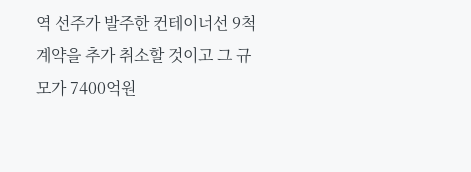역 선주가 발주한 컨테이너선 9척 계약을 추가 취소할 것이고 그 규모가 7400억원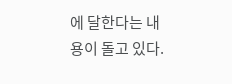에 달한다는 내용이 돌고 있다.